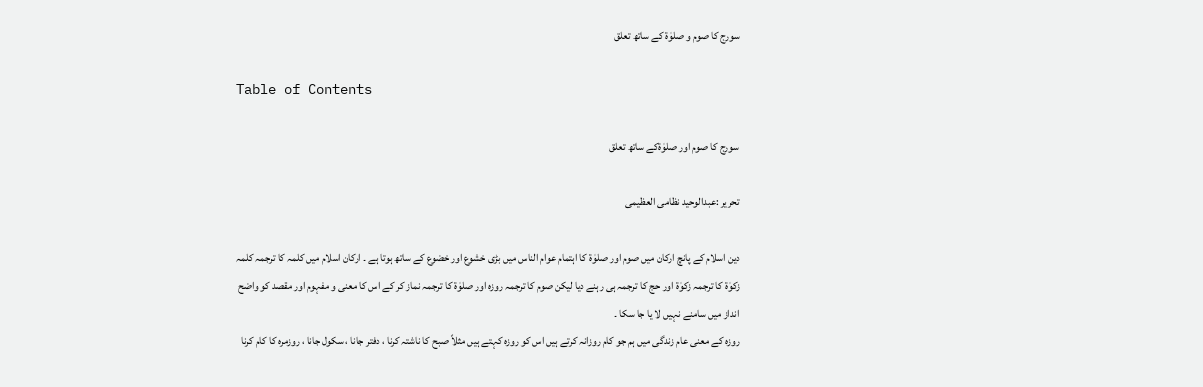سورج کا صوم و صلوٰۃ کے ساتھ تعلق

Table of Contents

سورج کا صوم اور صلوٰۃکے ساتھ تعلق

تحریر :عبدالوحید نظامی العظیمی

دین اسلام کے پانچ ارکان میں صوم اور صلوٰۃ کا اہتمام عوام الناس میں بڑی خشوع اور خضوع کے ساتھ ہوتا ہے ۔ ارکان اسلام میں کلمہ کا ترجمہ کلمہ زکوٰۃ کا ترجمہ زکوٰۃ اور حج کا ترجمہ ہی رہنے دیا لیکن صوم کا ترجمہ روزہ اور صلوٰۃ کا ترجمہ نماز کر کے اس کا معنی و مفہوم اور مقصد کو واضح انداز میں سامنے نہیں لا یا جا سکا ۔
روزہ کے معنی عام زندگی میں ہم جو کام روزانہ کرتے ہیں اس کو روزہ کہتے ہیں مثلاً صبح کا ناشتہ کرنا ، دفتر جانا ، سکول جانا ، روزمرہ کا کام کرنا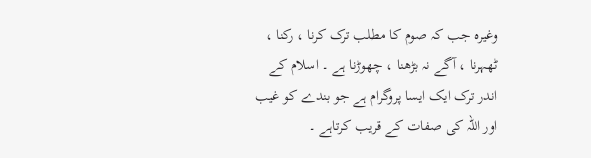وغیرہ جب کہ صوم کا مطلب ترک کرنا ، رکنا ، ٹھہرنا ، آگے نہ بڑھنا ، چھوڑنا ہے ۔ اسلام کے اندر ترک ایک ایسا پروگرام ہے جو بندے کو غیب اور اللہ کی صفات کے قریب کرتاہے ۔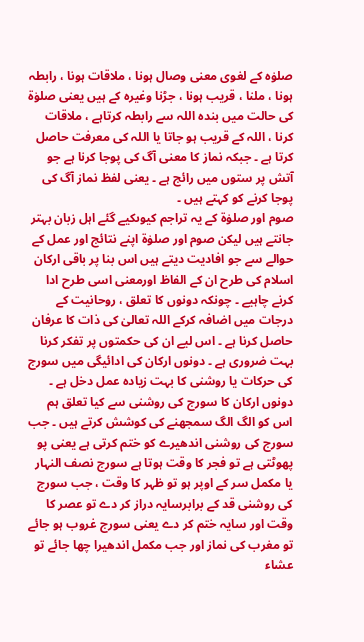صلوٰہ کے لغوی معنی وصال ہونا ، ملاقات ہونا ، رابطہ ہونا ، ملنا ، قریب ہونا ، جڑنا وغیرہ کے ہیں یعنی صلوٰۃ کی حالت میں بندہ اللہ سے رابطہ کرتاہے ، ملاقات کرنا ، اللہ کے قریب ہو جاتا یا اللہ کی معرفت حاصل کرتا ہے ۔ جبکہ نماز کا معنی آگ کی پوجا کرنا ہے جو آتش پر ستوں میں رائج ہے ۔ یعنی لفظ نماز آگ کی پوجا کرنے کو کہتے ہیں ۔
صوم اور صلوٰۃ کے یہ تراجم کیوںکیے گئے اہل زبان بہتر جانتے ہیں لیکن صوم اور صلوٰۃ اپنے نتائج اور عمل کے حوالے سے جو افادیت دیتے ہیں اس بنا پر باقی ارکان اسلام کی طرح ان کے الفاظ اورمعنی اسی طرح ادا کرنے چاہیے ۔ چونکہ دونوں کا تعلق ، روحانیت کے درجات میں اضافہ کرکے اللہ تعالیٰ کی ذات کا عرفان حاصل کرنا ہے ۔ اس لیے ان کی حکمتوں پر تفکر کرنا بہت ضروری ہے ۔ دونوں ارکان کی ادائیگی میں سورج کی حرکات یا روشنی کا بہت زیادہ عمل دخل ہے ۔ دونوں ارکان کا سورج کی روشنی سے کیا تعلق ہم اس کو الگ الگ سمجھنے کی کوشش کرتے ہیں ۔ جب سورج کی روشنی اندھیرے کو ختم کرتی ہے یعنی پو پھوٹتی ہے تو فجر کا وقت ہوتا ہے سورج نصف النہار یا مکمل سر کے اوپر ہو تو ظہر کا وقت ، جب سورج کی روشنی قد کے برابرسایہ دراز کر دے تو عصر کا وقت اور سایہ ختم کر دے یعنی سورج غروب ہو جائے تو مغرب کی نماز اور جب مکمل اندھیرا چھا جائے تو عشاء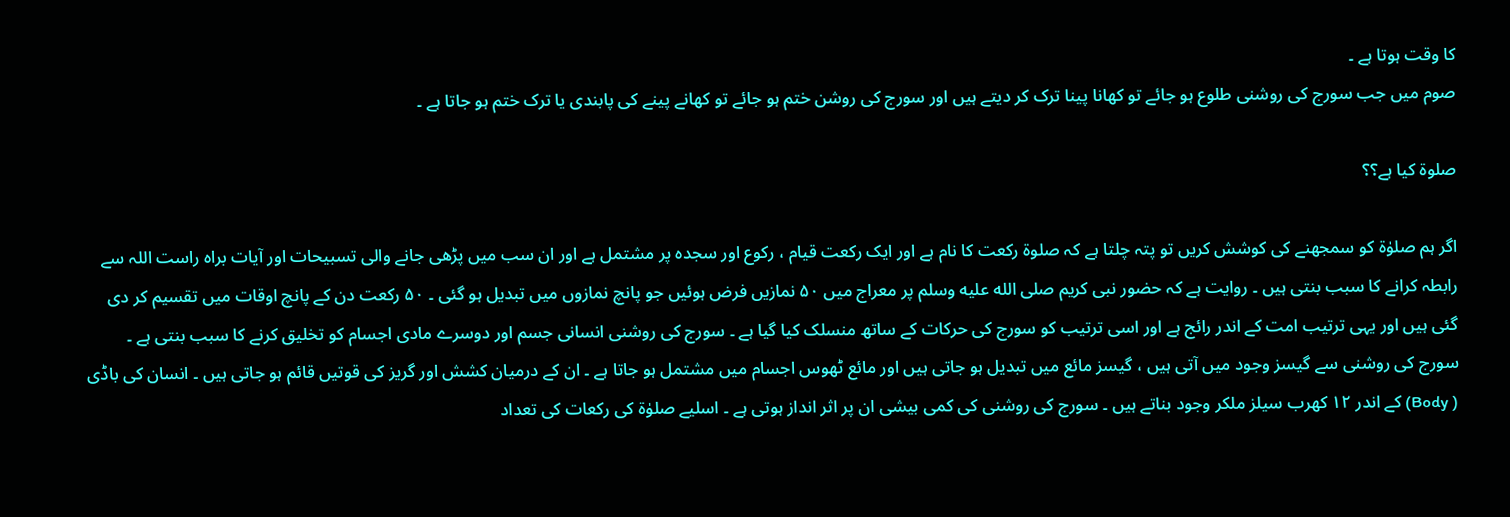کا وقت ہوتا ہے ۔
صوم میں جب سورج کی روشنی طلوع ہو جائے تو کھانا پینا ترک کر دیتے ہیں اور سورج کی روشن ختم ہو جائے تو کھانے پینے کی پابندی یا ترک ختم ہو جاتا ہے ۔

صلوۃ کیا ہے؟؟

اگر ہم صلوٰۃ کو سمجھنے کی کوشش کریں تو پتہ چلتا ہے کہ صلوۃ رکعت کا نام ہے اور ایک رکعت قیام ، رکوع اور سجدہ پر مشتمل ہے اور ان سب میں پڑھی جانے والی تسبیحات اور آیات براہ راست اللہ سے رابطہ کرانے کا سبب بنتی ہیں ۔ روایت ہے کہ حضور نبی کریم صلى الله عليه وسلم پر معراج میں ۵۰ نمازیں فرض ہوئیں جو پانچ نمازوں میں تبدیل ہو گئی ۔ ۵۰ رکعت دن کے پانچ اوقات میں تقسیم کر دی گئی ہیں اور یہی ترتیب امت کے اندر رائج ہے اور اسی ترتیب کو سورج کی حرکات کے ساتھ منسلک کیا گیا ہے ۔ سورج کی روشنی انسانی جسم اور دوسرے مادی اجسام کو تخلیق کرنے کا سبب بنتی ہے ۔ سورج کی روشنی سے گیسز وجود میں آتی ہیں ، گیسز مائع میں تبدیل ہو جاتی ہیں اور مائع ٹھوس اجسام میں مشتمل ہو جاتا ہے ۔ ان کے درمیان کشش اور گریز کی قوتیں قائم ہو جاتی ہیں ۔ انسان کی باڈی ( Body) کے اندر ۱۲ کھرب سیلز ملکر وجود بناتے ہیں ۔ سورج کی روشنی کی کمی بیشی ان پر اثر انداز ہوتی ہے ۔ اسلیے صلوٰۃ کی رکعات کی تعداد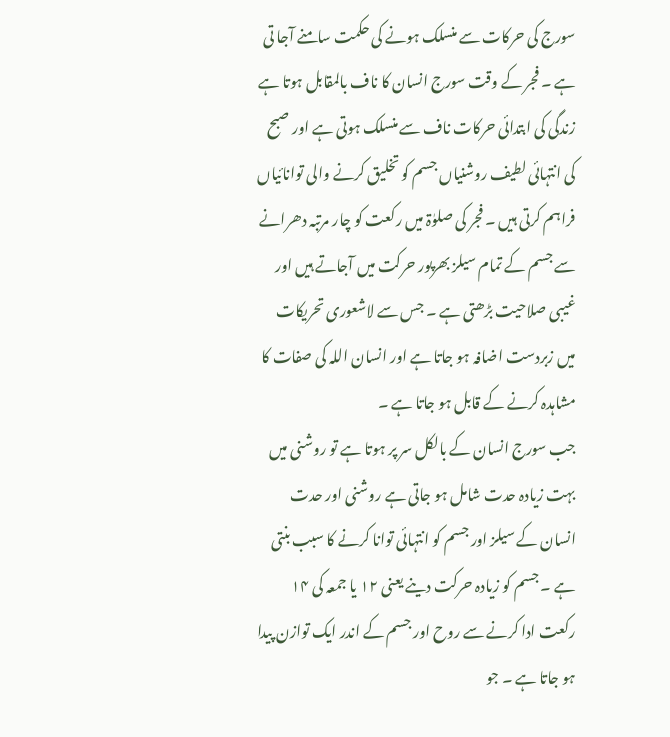سورج کی حرکات سے منسلک ہونے کی حکمت سامنے آجا تی ہے ۔ فجر کے وقت سورج انسان کا ناف بالمقابل ہوتا ہے زندگی کی ابتدائی حرکات ناف سے منسلک ہوتی ہے اور صبح کی انتہائی لطیف روشنیاں جسم کو تخلیق کرنے والی توانائیاں فراہم کرتی ہیں ۔ فجر کی صلوٰۃ میں رکعت کو چار مرتبہ دھرانے سے جسم کے تمام سیلز بھرپور حرکت میں آجاتے ہیں اور غیبی صلاحیت بڑھتی ہے ۔ جس سے لاشعوری تحریکات میں زبردست اضافہ ہو جاتا ہے اور انسان اللہ کی صفات کا مشاہدہ کرنے کے قابل ہو جاتا ہے ۔
جب سورج انسان کے بالکل سر پر ہوتا ہے تو روشنی میں بہت زیادہ حدت شامل ہو جاتی ہے روشنی اور حدت انسان کے سیلز اور جسم کو انتہائی توانا کرنے کا سبب بنتی ہے ۔ جسم کو زیادہ حرکت دینے یعنی ۱۲ یا جمعہ کی ۱۴ رکعت ادا کرنے سے روح اور جسم کے اندر ایک توازن پیدا ہو جاتا ہے ۔ جو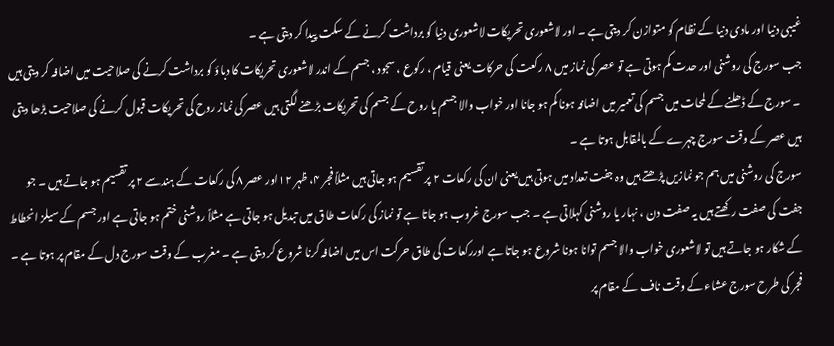غیبی دنیا اور مادی دنیا کے نظام کو متوازن کر دیتی ہے ۔ اور لاشعوری تحریکات لاشعوری دنیا کو برداشت کرنے کے سکت پیدا کر دیتی ہے ۔
جب سورج کی روشنی اور حدت کم ہوتی ہے تو عصر کی نماز میں ۸ رکعت کی حرکات یعنی قیام ، رکوع ، سجود ، جسم کے اندر لاشعوری تحریکات کا دباؤ کو برداشت کرنے کی صلاحیت میں اضافہ کر دیتی ہیں ۔ سورج کے ڈھلنے کے لمحات میں جسم کی تعمیر میں اضافہ ہونا کم ہو جانا اور خواب والا جسم یا روح کے جسم کی تحریکات بڑھنے لگتی ہیں عصر کی نماز روح کی تحریکات قبول کرنے کی صلاحیت بڑھا دیتی ہیں عصر کے وقت سورج چہرے کے بالمقابل ہوتا ہے ۔
سورج کی روشنی میں ہم جو نمازیں پڑھتے ہیں وہ جفت تعداد میں ہوتی ہیں یعنی ان کی رکعات ۲ پر تقسیم ہو جاتی ہیں مثلاً فجر ۴، ظہر ۱۲اور عصر ۸ کی رکعات کے ہندسے ۲ پر تقسیم ہو جاتے ہیں ۔ جو جفت کی صفت رکھتے ہیں یہ صفت دن ، نہار یا روشنی کہلاتی ہے ۔ جب سورج غروب ہو جاتا ہے تو نماز کی رکعات طاق میں تبدیل ہو جاتی ہے مثلاً روشنی ختم ہو جاتی ہے اور جسم کے سیلز انحطاط کے شکار ہو جاتے ہیں تو لاشعوری خواب والا جسم توانا ہونا شروع ہو جاتا ہے اوررکعات کی طاق حرکت اس میں اضافہ کرنا شروع کر دیتی ہے ۔ مغرب کے وقت سورج دل کے مقام پر ہوتا ہے ۔
فجر کی طرح سورج عشاء کے وقت ناف کے مقام پر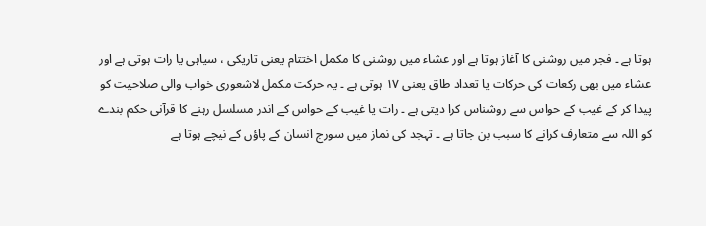ہوتا ہے ۔ فجر میں روشنی کا آغاز ہوتا ہے اور عشاء میں روشنی کا مکمل اختتام یعنی تاریکی ، سیاہی یا رات ہوتی ہے اور عشاء میں بھی رکعات کی حرکات یا تعداد طاق یعنی ۱۷ ہوتی ہے ۔ یہ حرکت مکمل لاشعوری خواب والی صلاحیت کو پیدا کر کے غیب کے حواس سے روشناس کرا دیتی ہے ۔ رات یا غیب کے حواس کے اندر مسلسل رہنے کا قرآنی حکم بندے کو اللہ سے متعارف کرانے کا سبب بن جاتا ہے ۔ تہجد کی نماز میں سورج انسان کے پاؤں کے نیچے ہوتا ہے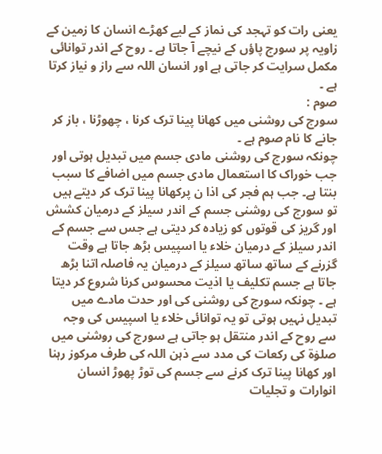یعنی رات کو تہجد کی نماز کے لیے کھڑے انسان کا زمین کے زاویہ پر سورج پاؤں کے نیچے آ جاتا ہے ۔ روح کے اندر توانائی مکمل سرایت کر جاتی ہے اور انسان اللہ سے راز و نیاز کرتا ہے ۔
صوم :
سورج کی روشنی میں کھانا پینا ترک کرنا ، چھوڑنا ، باز کر جانے کا نام صوم ہے ۔
چونکہ سورج کی روشنی مادی جسم میں تبدیل ہوتی اور جب خوراک کا استعمال مادی جسم میں اضافے کا سبب بنتا ہے۔ جب ہم فجر کی اذا ن پرکھانا پینا ترک کر دیتے ہیں تو سورج کی روشنی جسم کے اندر سیلز کے درمیان کشش اور گریز کی قوتوں کو زیادہ کر دیتی ہے جس سے جسم کے اندر سیلز کے درمیان خلاء یا اسپیس بڑھ جاتا ہے وقت گزرنے کے ساتھ ساتھ سیلز کے درمیان یہ فاصلہ اتنا بڑھ جاتا ہے جسم تکلیف یا اذیت محسوس کرنا شروع کر دیتا ہے ۔ چونکہ سورج کی روشنی کی اور حدت مادے میں تبدیل نہیں ہوتی تو یہ توانائی خلاء یا اسپیس کی وجہ سے روح کے اندر منتقل ہو جاتی ہے سورج کی روشنی میں صلوٰۃ کی رکعات کی مدد سے ذہن اللہ کی طرف مرکوز رہنا اور کھانا پینا ترک کرنے سے جسم کی توڑ پھوڑ انسان انوارات و تجلیات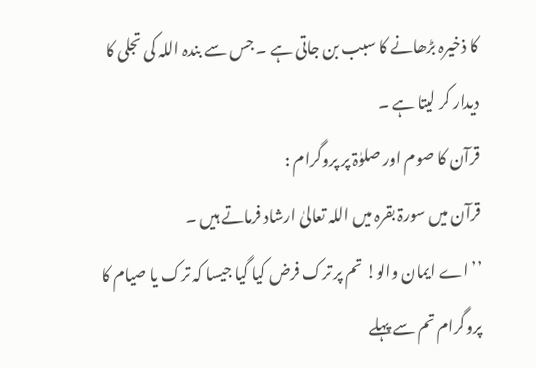کا ذخیرہ بڑھانے کا سبب بن جاتی ہے ۔ جس سے بندہ اللہ کی تجلی کا دیدار کر لیتا ہے ۔
قرآن کا صوم اور صلوٰۃ پر پروگرام :
قرآن میں سورۃ بقرہ میں اللہ تعالیٰ ارشاد فرماتے ہیں ۔
’’ اے ایمان والو! تم پر ترک فرض کیا گیا جیسا کہ ترک یا صیام کا پروگرام تم سے پہلے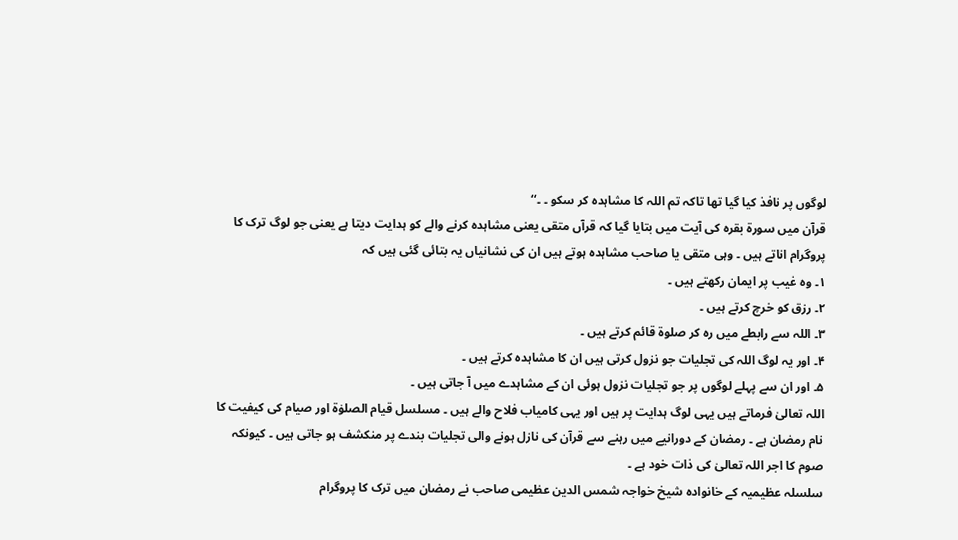لوگوں پر نافذ کیا گیا تھا تاکہ تم اللہ کا مشاہدہ کر سکو ۔ ۔‘‘
قرآن میں سورۃ بقرہ کی آیت میں بتایا گیا کہ قرآں متقی یعنی مشاہدہ کرنے والے کو ہدایت دیتا ہے یعنی جو لوگ ترک کا پروگرام اناتے ہیں ۔ وہی متقی یا صاحب مشاہدہ ہوتے ہیں ان کی نشانیاں یہ بتائی گئی ہیں کہ
۱۔ وہ غیب پر ایمان رکھتے ہیں ۔
۲۔ رزق کو خرچ کرتے ہیں ۔
۳۔ اللہ سے رابطے میں رہ کر صلوۃ قائم کرتے ہیں ۔
۴۔ اور یہ لوگ اللہ کی تجلیات جو نزول کرتی ہیں ان کا مشاہدہ کرتے ہیں ۔
۵۔ اور ان سے پہلے لوگوں پر جو تجلیات نزول ہوئی ان کے مشاہدے میں آ جاتی ہیں ۔
اللہ تعالیٰ فرماتے ہیں یہی لوگ ہدایت پر ہیں اور یہی کامیاب فلاح والے ہیں ۔ مسلسل قیام الصلوٰۃ اور صیام کی کیفیت کا نام رمضان ہے ۔ رمضان کے دورانیے میں رہنے سے قرآن کی نازل ہونے والی تجلیات بندے پر منکشف ہو جاتی ہیں ۔ کیونکہ صوم کا اجر اللہ تعالیٰ کی ذات خود ہے ۔
سلسلہ عظیمیہ کے خانوادہ شیخ خواجہ شمس الدین عظیمی صاحب نے رمضان میں ترک کا پروگرام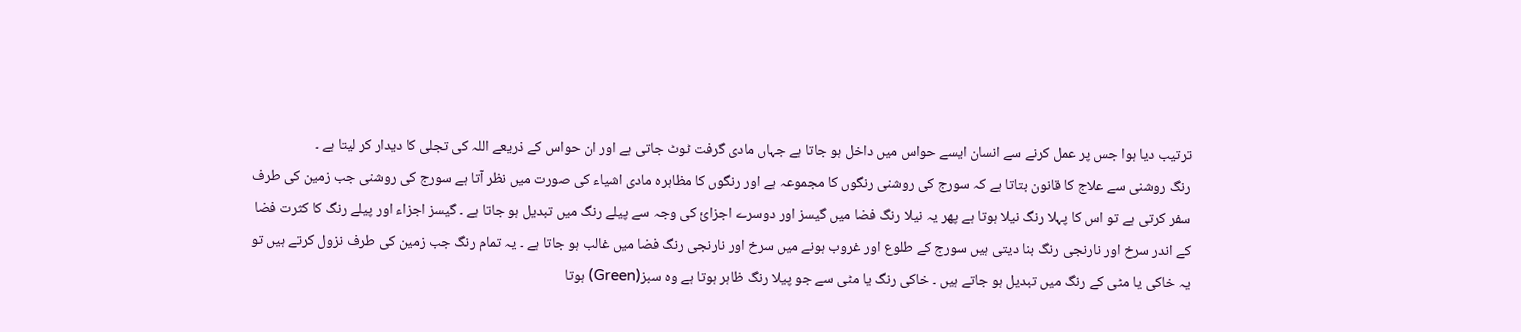ترتیب دیا ہوا جس پر عمل کرنے سے انسان ایسے حواس میں داخل ہو جاتا ہے جہاں مادی گرفت ٹوٹ جاتی ہے اور ان حواس کے ذریعے اللہ کی تجلی کا دیدار کر لیتا ہے ۔
رنگ روشنی سے علاج کا قانون بتاتا ہے کہ سورج کی روشنی رنگوں کا مجموعہ ہے اور رنگوں کا مظاہرہ مادی اشیاء کی صورت میں نظر آتا ہے سورج کی روشنی جب زمین کی طرف سفر کرتی ہے تو اس کا پہلا رنگ نیلا ہوتا ہے پھر یہ نیلا رنگ فضا میں گیسز اور دوسرے اجزائ کی وجہ سے پیلے رنگ میں تبدیل ہو جاتا ہے ۔ گیسز اجزاء اور پیلے رنگ کا کثرت فضا کے اندر سرخ اور نارنجی رنگ بنا دیتی ہیں سورج کے طلوع اور غروب ہونے میں سرخ اور نارنجی رنگ فضا میں غالب ہو جاتا ہے ۔ یہ تمام رنگ جب زمین کی طرف نزول کرتے ہیں تو یہ خاکی یا مٹی کے رنگ میں تبدیل ہو جاتے ہیں ۔ خاکی رنگ یا مٹی سے جو پیلا رنگ ظاہر ہوتا ہے وہ سبز(Green) ہوتا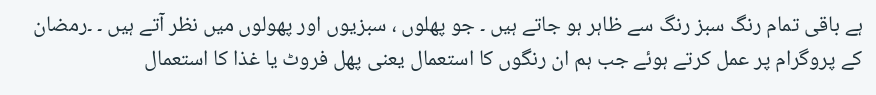ہے باقی تمام رنگ سبز رنگ سے ظاہر ہو جاتے ہیں ۔ جو پھلوں ، سبزیوں اور پھولوں میں نظر آتے ہیں ۔ ۔رمضان کے پروگرام پر عمل کرتے ہوئے جب ہم ان رنگوں کا استعمال یعنی پھل فروٹ یا غذا کا استعمال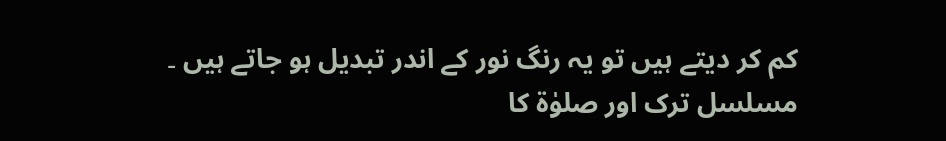کم کر دیتے ہیں تو یہ رنگ نور کے اندر تبدیل ہو جاتے ہیں ۔ مسلسل ترک اور صلوٰۃ کا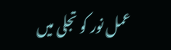عمل نور کو تجلی میں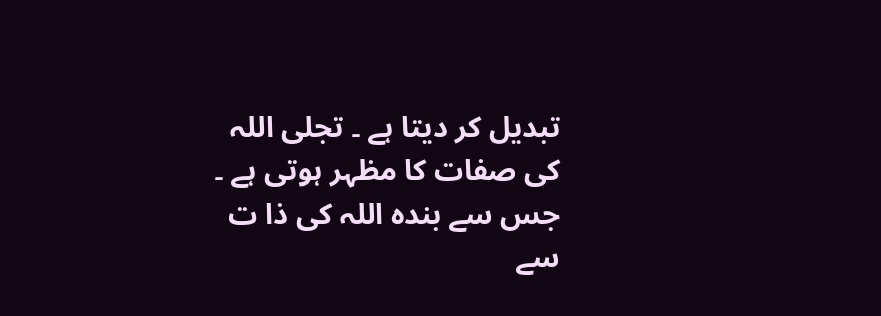تبدیل کر دیتا ہے ۔ تجلی اللہ کی صفات کا مظہر ہوتی ہے ۔ جس سے بندہ اللہ کی ذا ت سے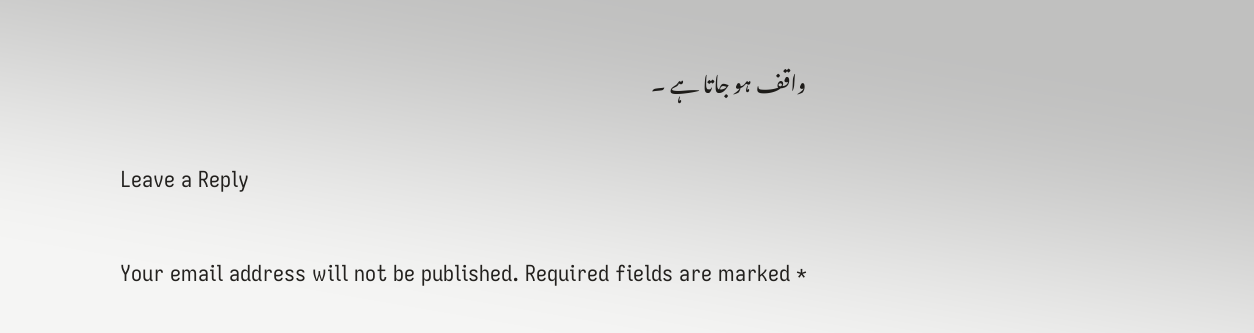واقف ہو جاتا ہے ۔

Leave a Reply

Your email address will not be published. Required fields are marked *